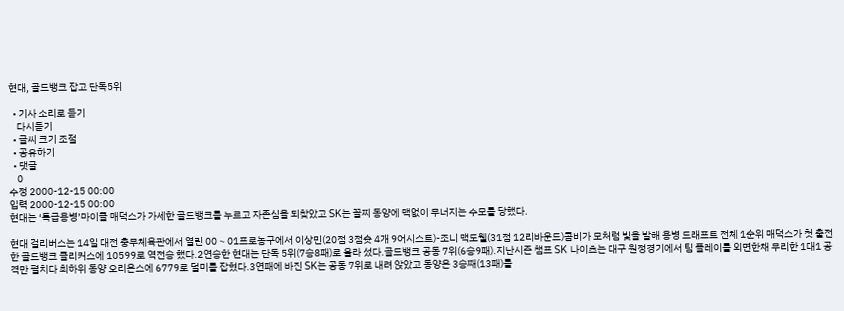현대, 골드뱅크 잡고 단독5위

  • 기사 소리로 듣기
    다시듣기
  • 글씨 크기 조절
  • 공유하기
  • 댓글
    0
수정 2000-12-15 00:00
입력 2000-12-15 00:00
현대는 ‘특급용병’마이클 매덕스가 가세한 골드뱅크를 누르고 자존심을 되찾았고 SK는 꼴찌 동양에 맥없이 무너지는 수모를 당했다.

현대 걸리버스는 14일 대전 충무체육관에서 열린 00∼01프로농구에서 이상민(20점 3점슛 4개 9어시스트)-조니 맥도웰(31점 12리바운드)콤비가 모처럼 빛을 발해 용병 드래프트 전체 1순위 매덕스가 첫 출전한 골드뱅크 클리커스에 10599로 역전승 했다.2연승한 현대는 단독 5위(7승8패)로 올라 섰다.골드뱅크 공동 7위(6승9패).지난시즌 챔프 SK 나이츠는 대구 원정경기에서 팀 플레이를 외면한채 무리한 1대1 공격만 펼치다 최하위 동양 오리온스에 6779로 덜미를 잡혔다.3연패에 바진 SK는 공동 7위로 내려 앉았고 동양은 3승째(13패)를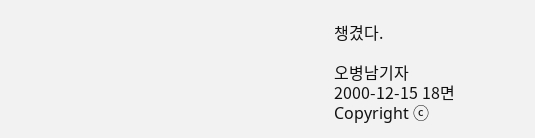챙겼다.

오병남기자
2000-12-15 18면
Copyright ⓒ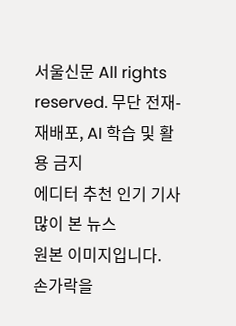서울신문 All rights reserved. 무단 전재-재배포, AI 학습 및 활용 금지
에디터 추천 인기 기사
많이 본 뉴스
원본 이미지입니다.
손가락을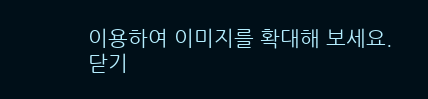이용하여 이미지를 확대해 보세요.
닫기